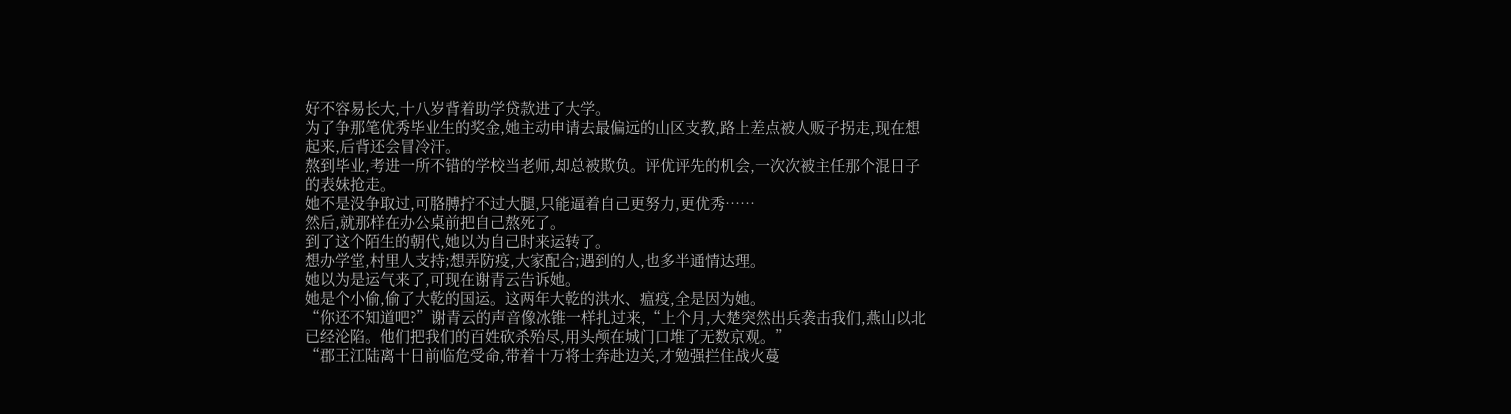好不容易长大,十八岁背着助学贷款进了大学。
为了争那笔优秀毕业生的奖金,她主动申请去最偏远的山区支教,路上差点被人贩子拐走,现在想起来,后背还会冒冷汗。
熬到毕业,考进一所不错的学校当老师,却总被欺负。评优评先的机会,一次次被主任那个混日子的表妹抢走。
她不是没争取过,可胳膊拧不过大腿,只能逼着自己更努力,更优秀……
然后,就那样在办公桌前把自己熬死了。
到了这个陌生的朝代,她以为自己时来运转了。
想办学堂,村里人支持;想弄防疫,大家配合;遇到的人,也多半通情达理。
她以为是运气来了,可现在谢青云告诉她。
她是个小偷,偷了大乾的国运。这两年大乾的洪水、瘟疫,全是因为她。
“你还不知道吧?”谢青云的声音像冰锥一样扎过来,“上个月,大楚突然出兵袭击我们,燕山以北已经沦陷。他们把我们的百姓砍杀殆尽,用头颅在城门口堆了无数京观。”
“郡王江陆离十日前临危受命,带着十万将士奔赴边关,才勉强拦住战火蔓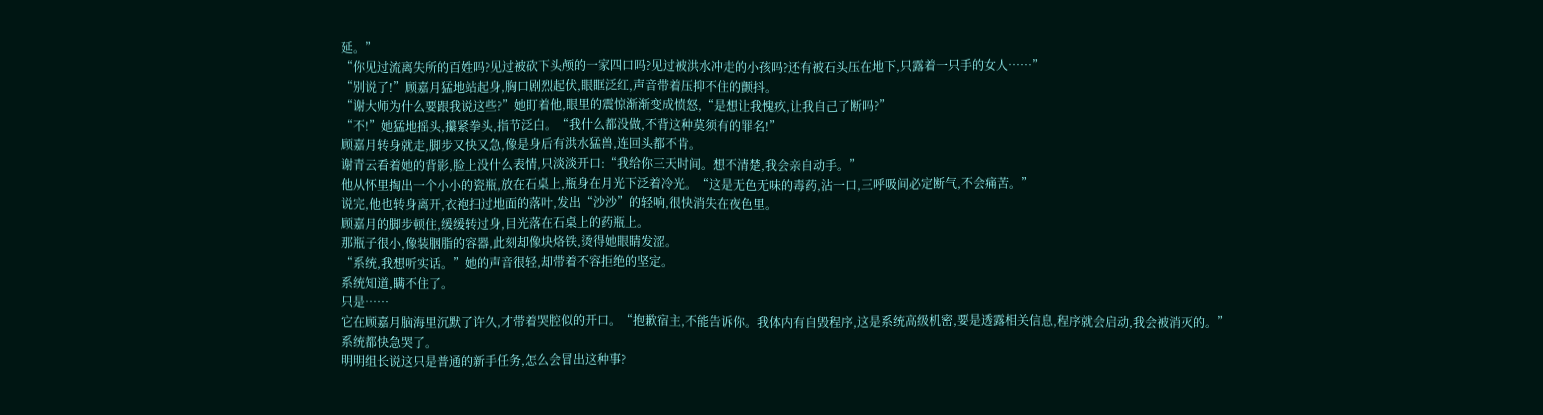延。”
“你见过流离失所的百姓吗?见过被砍下头颅的一家四口吗?见过被洪水冲走的小孩吗?还有被石头压在地下,只露着一只手的女人……”
“别说了!”顾嘉月猛地站起身,胸口剧烈起伏,眼眶泛红,声音带着压抑不住的颤抖。
“谢大师为什么要跟我说这些?”她盯着他,眼里的震惊渐渐变成愤怒,“是想让我愧疚,让我自己了断吗?”
“不!”她猛地摇头,攥紧拳头,指节泛白。“我什么都没做,不背这种莫须有的罪名!”
顾嘉月转身就走,脚步又快又急,像是身后有洪水猛兽,连回头都不肯。
谢青云看着她的背影,脸上没什么表情,只淡淡开口:“我给你三天时间。想不清楚,我会亲自动手。”
他从怀里掏出一个小小的瓷瓶,放在石桌上,瓶身在月光下泛着冷光。“这是无色无味的毒药,沾一口,三呼吸间必定断气,不会痛苦。”
说完,他也转身离开,衣袍扫过地面的落叶,发出“沙沙”的轻响,很快消失在夜色里。
顾嘉月的脚步顿住,缓缓转过身,目光落在石桌上的药瓶上。
那瓶子很小,像装胭脂的容器,此刻却像块烙铁,烫得她眼睛发涩。
“系统,我想听实话。”她的声音很轻,却带着不容拒绝的坚定。
系统知道,瞒不住了。
只是……
它在顾嘉月脑海里沉默了许久,才带着哭腔似的开口。“抱歉宿主,不能告诉你。我体内有自毁程序,这是系统高级机密,要是透露相关信息,程序就会启动,我会被消灭的。”
系统都快急哭了。
明明组长说这只是普通的新手任务,怎么会冒出这种事?